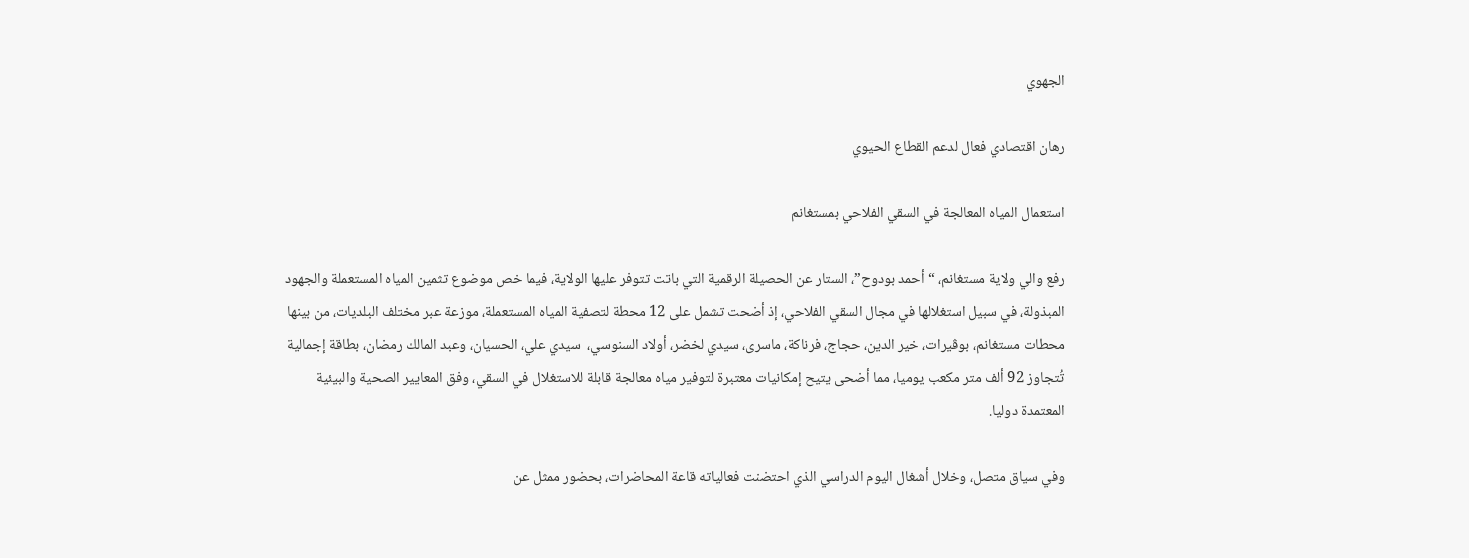الجهوي

رهان اقتصادي فعال لدعم القطاع الحيوي

استعمال المياه المعالجة في السقي الفلاحي بمستغانم

رفع والي ولاية مستغانم، “أحمد بودوح”، الستار عن الحصيلة الرقمية التي باتت تتوفر عليها الولاية، فيما خص موضوع تثمين المياه المستعملة والجهود المبذولة، في سبيل استغلالها في مجال السقي الفلاحي، إذ أضحت تشمل على 12 محطة لتصفية المياه المستعملة، موزعة عبر مختلف البلديات، من بينها محطات مستغانم، بوڨيرات، خير الدين، حجاج، فرناكة، ماسرى، سيدي لخضر، أولاد السنوسي،  سيدي علي، الحسيان، وعبد المالك رمضان، بطاقة إجمالية تُتجاوز 92 ألف متر مكعب يوميا، مما أضحى يتيح إمكانيات معتبرة لتوفير مياه معالجة قابلة للاستغلال في السقي، وفق المعايير الصحية والبيئية المعتمدة دوليا.

وفي سياق متصل، وخلال أشغال اليوم الدراسي الذي احتضنت فعالياته قاعة المحاضرات، بحضور ممثل عن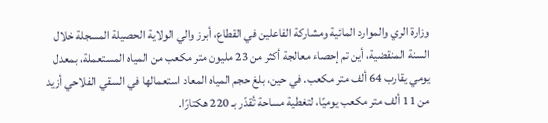وزارة الري والموارد المائية ومشاركة الفاعلين في القطاع، أبرز والي الولاية الحصيلة المسجلة خلال السنة المنقضية، أين تم إحصاء معالجة أكثر من 23 مليون متر مكعب من المياه المستعملة، بمعدل يومي يقارب 64 ألف متر مكعب. في حين، بلغ حجم المياه المعاد استعمالها في السقي الفلاحي أزيد من 11 ألف متر مكعب يوميًا، لتغطية مساحة تُقدّر بـ 220 هكتارًا.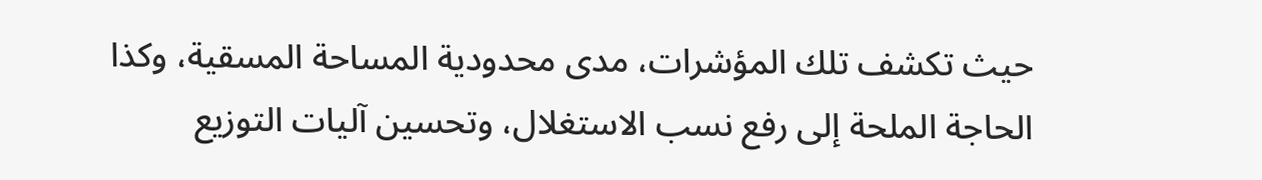حيث تكشف تلك المؤشرات، مدى محدودية المساحة المسقية، وكذا الحاجة الملحة إلى رفع نسب الاستغلال، وتحسين آليات التوزيع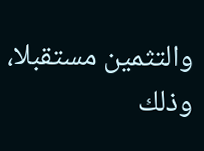والتثمين مستقبلا، وذلك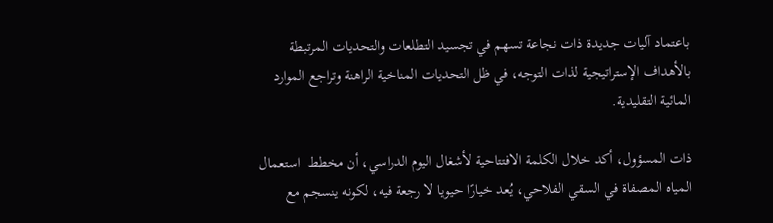باعتماد آليات جديدة ذات نجاعة تسهم في تجسيد التطلعات والتحديات المرتبطة بالأهداف الإستراتيجية لذات التوجه، في ظل التحديات المناخية الراهنة وتراجع الموارد المائية التقليدية.

ذات المسؤول، أكد خلال الكلمة الافتتاحية لأشغال اليوم الدراسي، أن مخطط  استعمال المياه المصفاة في السقي الفلاحي، يُعد خيارًا حيويا لا رجعة فيه، لكونه ينسجم مع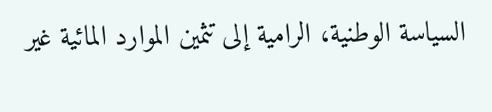السياسة الوطنية، الرامية إلى تثمين الموارد المائية غير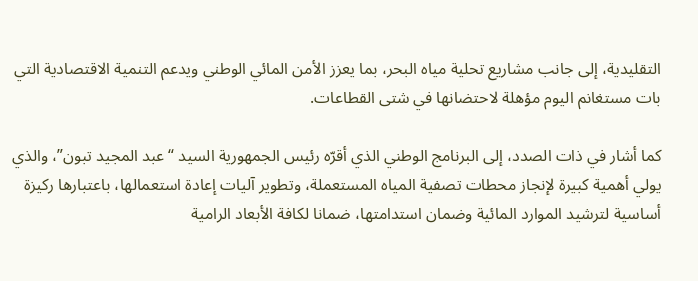التقليدية، إلى جانب مشاريع تحلية مياه البحر، بما يعزز الأمن المائي الوطني ويدعم التنمية الاقتصادية التي بات مستغانم اليوم مؤهلة لاحتضانها في شتى القطاعات.

كما أشار في ذات الصدد، إلى البرنامج الوطني الذي أقرّه رئيس الجمهورية السيد “عبد المجيد تبون”، والذي يولي أهمية كبيرة لإنجاز محطات تصفية المياه المستعملة، وتطوير آليات إعادة استعمالها، باعتبارها ركيزة أساسية لترشيد الموارد المائية وضمان استدامتها، ضمانا لكافة الأبعاد الرامية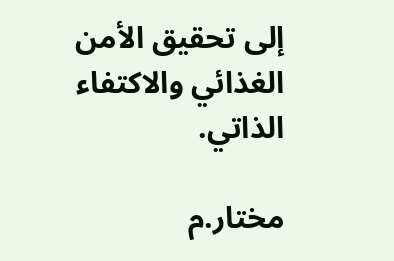إلى تحقيق الأمن الغذائي والاكتفاء الذاتي.

مختار.م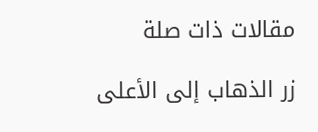مقالات ذات صلة

زر الذهاب إلى الأعلى